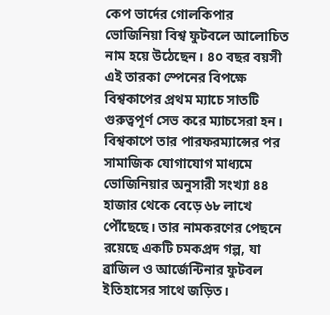কেপ ভার্দের গোলকিপার ভোজিনিয়া বিশ্ব ফুটবলে আলোচিত নাম হয়ে উঠেছেন। ৪০ বছর বয়সী এই তারকা স্পেনের বিপক্ষে বিশ্বকাপের প্রথম ম্যাচে সাতটি গুরুত্বপূর্ণ সেভ করে ম্যাচসেরা হন।
বিশ্বকাপে তার পারফরম্যান্সের পর সামাজিক যোগাযোগ মাধ্যমে ভোজিনিয়ার অনুসারী সংখ্যা ৪৪ হাজার থেকে বেড়ে ৬৮ লাখে পৌঁছেছে। তার নামকরণের পেছনে রয়েছে একটি চমকপ্রদ গল্প, যা ব্রাজিল ও আর্জেন্টিনার ফুটবল ইতিহাসের সাথে জড়িত।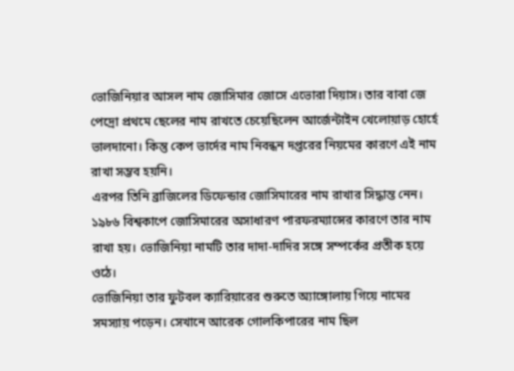ভোজিনিয়ার আসল নাম জোসিমার জোসে এভোরা দিয়াস। তার বাবা জে পেদ্রো প্রথমে ছেলের নাম রাখতে চেয়েছিলেন আর্জেন্টাইন খেলোয়াড় হোর্হে ভালদানো। কিন্তু কেপ ভার্দের নাম নিবন্ধন দপ্তরের নিয়মের কারণে এই নাম রাখা সম্ভব হয়নি।
এরপর তিনি ব্রাজিলের ডিফেন্ডার জোসিমারের নাম রাখার সিদ্ধান্ত নেন। ১৯৮৬ বিশ্বকাপে জোসিমারের অসাধারণ পারফরম্যান্সের কারণে তার নাম রাখা হয়। ভোজিনিয়া নামটি তার দাদা-দাদির সঙ্গে সম্পর্কের প্রতীক হয়ে ওঠে।
ভোজিনিয়া তার ফুটবল ক্যারিয়ারের শুরুতে অ্যাঙ্গোলায় গিয়ে নামের সমস্যায় পড়েন। সেখানে আরেক গোলকিপারের নাম ছিল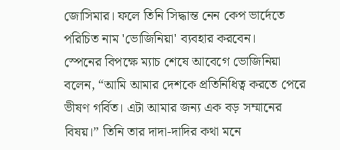জোসিমার। ফলে তিনি সিদ্ধান্ত নেন কেপ ভার্দেতে পরিচিত নাম 'ভোজিনিয়া' ব্যবহার করবেন।
স্পেনের বিপক্ষে ম্যাচ শেষে আবেগে ভোজিনিয়া বলেন, “আমি আমার দেশকে প্রতিনিধিত্ব করতে পেরে ভীষণ গর্বিত। এটা আমার জন্য এক বড় সম্মানের বিষয়।” তিনি তার দাদা-দাদির কথা মনে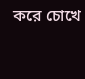করে চোখে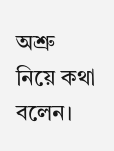অশ্রু নিয়ে কথা বলেন।